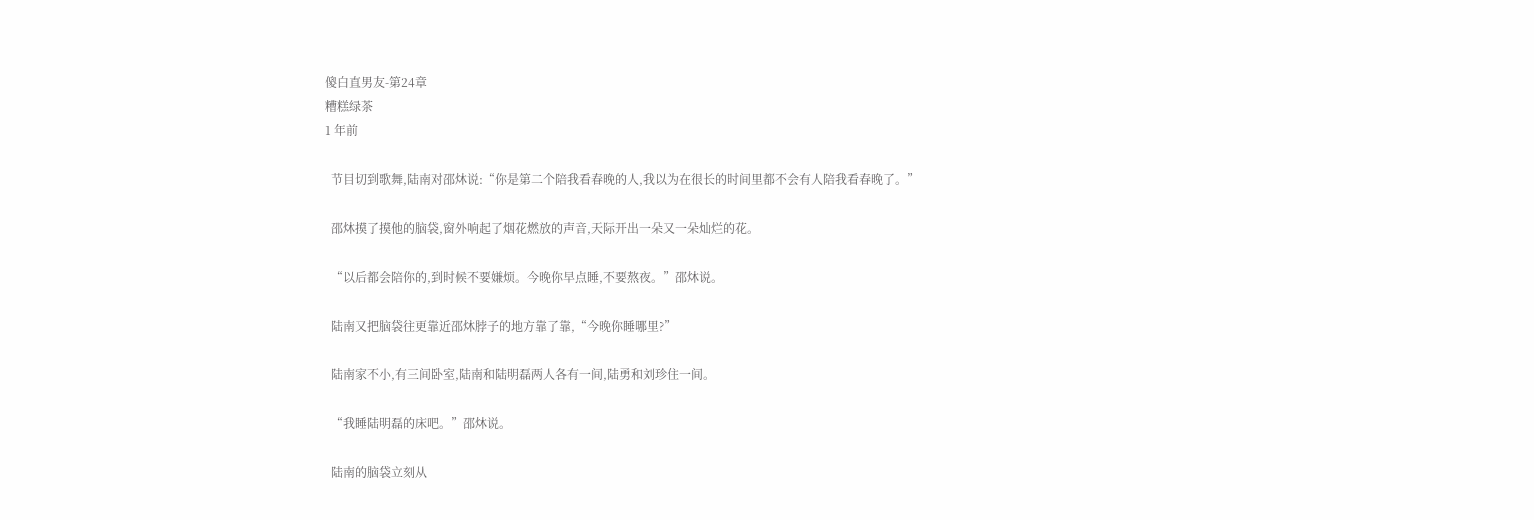傻白直男友-第24章
糟糕绿茶
1 年前

  节目切到歌舞,陆南对邵炑说:“你是第二个陪我看春晚的人,我以为在很长的时间里都不会有人陪我看春晚了。”

  邵炑摸了摸他的脑袋,窗外响起了烟花燃放的声音,天际开出一朵又一朵灿烂的花。

  “以后都会陪你的,到时候不要嫌烦。今晚你早点睡,不要熬夜。”邵炑说。

  陆南又把脑袋往更靠近邵炑脖子的地方靠了靠,“今晚你睡哪里?”

  陆南家不小,有三间卧室,陆南和陆明磊两人各有一间,陆勇和刘珍住一间。

  “我睡陆明磊的床吧。”邵炑说。

  陆南的脑袋立刻从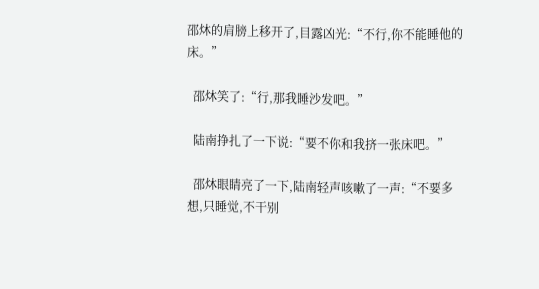邵炑的肩膀上移开了,目露凶光:“不行,你不能睡他的床。”

  邵炑笑了:“行,那我睡沙发吧。”

  陆南挣扎了一下说:“要不你和我挤一张床吧。”

  邵炑眼睛亮了一下,陆南轻声咳嗽了一声:“不要多想,只睡觉,不干别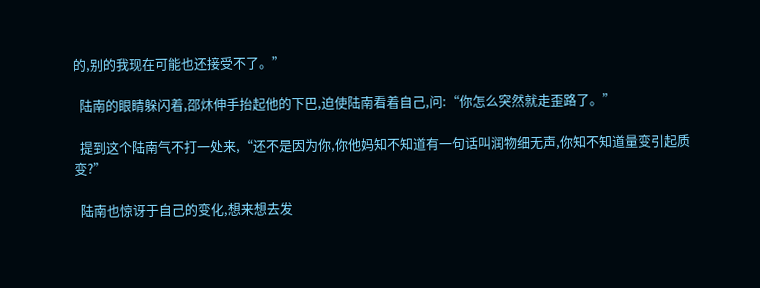的,别的我现在可能也还接受不了。”

  陆南的眼睛躲闪着,邵炑伸手抬起他的下巴,迫使陆南看着自己,问:“你怎么突然就走歪路了。”

  提到这个陆南气不打一处来,“还不是因为你,你他妈知不知道有一句话叫润物细无声,你知不知道量变引起质变?”

  陆南也惊讶于自己的变化,想来想去发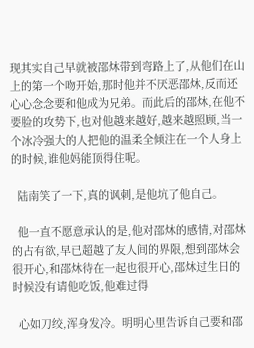现其实自己早就被邵炑带到弯路上了,从他们在山上的第一个吻开始,那时他并不厌恶邵炑,反而还心心念念要和他成为兄弟。而此后的邵炑,在他不要脸的攻势下,也对他越来越好,越来越照顾,当一个冰冷强大的人把他的温柔全倾注在一个人身上的时候,谁他妈能顶得住呢。

  陆南笑了一下,真的讽刺,是他坑了他自己。

  他一直不愿意承认的是,他对邵炑的感情,对邵炑的占有欲,早已超越了友人间的界限,想到邵炑会很开心,和邵炑待在一起也很开心,邵炑过生日的时候没有请他吃饭,他难过得

  心如刀绞,浑身发冷。明明心里告诉自己要和邵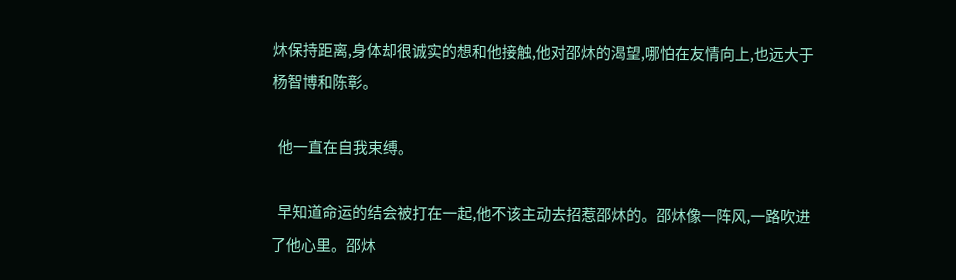炑保持距离,身体却很诚实的想和他接触,他对邵炑的渴望,哪怕在友情向上,也远大于杨智博和陈彰。

  他一直在自我束缚。

  早知道命运的结会被打在一起,他不该主动去招惹邵炑的。邵炑像一阵风,一路吹进了他心里。邵炑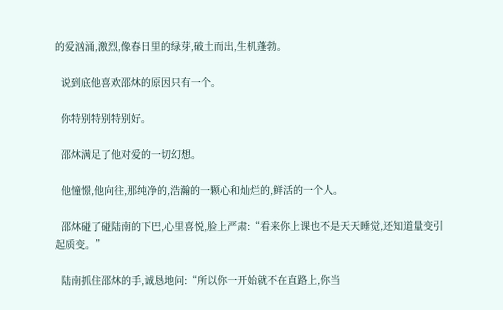的爱汹涌,激烈,像春日里的绿芽,破土而出,生机蓬勃。

  说到底他喜欢邵炑的原因只有一个。

  你特别特别特别好。

  邵炑满足了他对爱的一切幻想。

  他憧憬,他向往,那纯净的,浩瀚的一颗心和灿烂的,鲜活的一个人。

  邵炑碰了碰陆南的下巴,心里喜悦,脸上严肃:“看来你上课也不是天天睡觉,还知道量变引起质变。”

  陆南抓住邵炑的手,诚恳地问:“所以你一开始就不在直路上,你当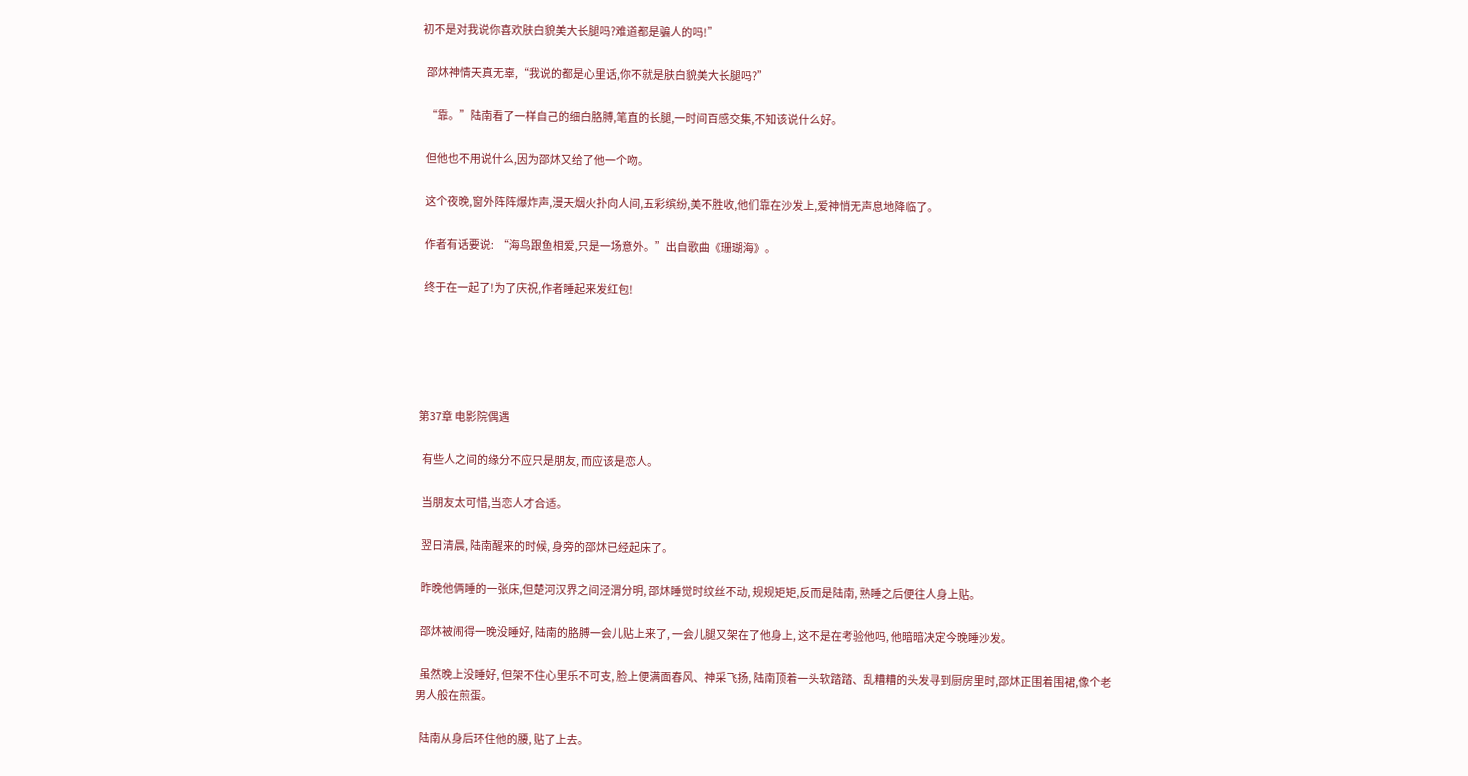初不是对我说你喜欢肤白貌美大长腿吗?难道都是骗人的吗!”

  邵炑神情天真无辜,“我说的都是心里话,你不就是肤白貌美大长腿吗?”

  “靠。”陆南看了一样自己的细白胳膊,笔直的长腿,一时间百感交集,不知该说什么好。

  但他也不用说什么,因为邵炑又给了他一个吻。

  这个夜晚,窗外阵阵爆炸声,漫天烟火扑向人间,五彩缤纷,美不胜收,他们靠在沙发上,爱神悄无声息地降临了。

  作者有话要说:  “海鸟跟鱼相爱,只是一场意外。”出自歌曲《珊瑚海》。

  终于在一起了!为了庆祝,作者睡起来发红包!





第37章 电影院偶遇

  有些人之间的缘分不应只是朋友, 而应该是恋人。

  当朋友太可惜,当恋人才合适。

  翌日清晨, 陆南醒来的时候, 身旁的邵炑已经起床了。

  昨晚他俩睡的一张床,但楚河汉界之间泾渭分明, 邵炑睡觉时纹丝不动, 规规矩矩,反而是陆南, 熟睡之后便往人身上贴。

  邵炑被闹得一晚没睡好, 陆南的胳膊一会儿贴上来了, 一会儿腿又架在了他身上, 这不是在考验他吗, 他暗暗决定今晚睡沙发。

  虽然晚上没睡好, 但架不住心里乐不可支, 脸上便满面春风、神采飞扬, 陆南顶着一头软踏踏、乱糟糟的头发寻到厨房里时,邵炑正围着围裙,像个老男人般在煎蛋。

  陆南从身后环住他的腰, 贴了上去。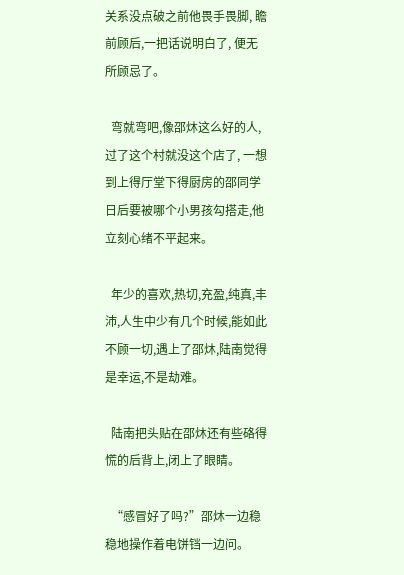关系没点破之前他畏手畏脚, 瞻前顾后,一把话说明白了, 便无所顾忌了。

  弯就弯吧,像邵炑这么好的人,过了这个村就没这个店了, 一想到上得厅堂下得厨房的邵同学日后要被哪个小男孩勾搭走,他立刻心绪不平起来。

  年少的喜欢,热切,充盈,纯真,丰沛,人生中少有几个时候,能如此不顾一切,遇上了邵炑,陆南觉得是幸运,不是劫难。

  陆南把头贴在邵炑还有些硌得慌的后背上,闭上了眼睛。

  “感冒好了吗?”邵炑一边稳稳地操作着电饼铛一边问。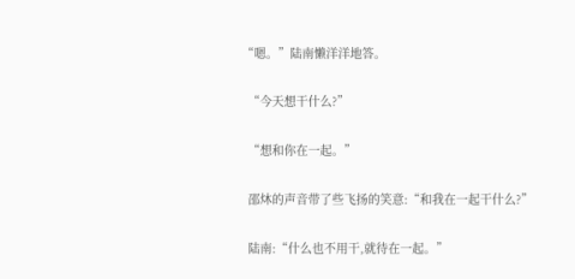“嗯。”陆南懒洋洋地答。

  “今天想干什么?”

  “想和你在一起。”

  邵炑的声音带了些飞扬的笑意:“和我在一起干什么?”

  陆南:“什么也不用干,就待在一起。”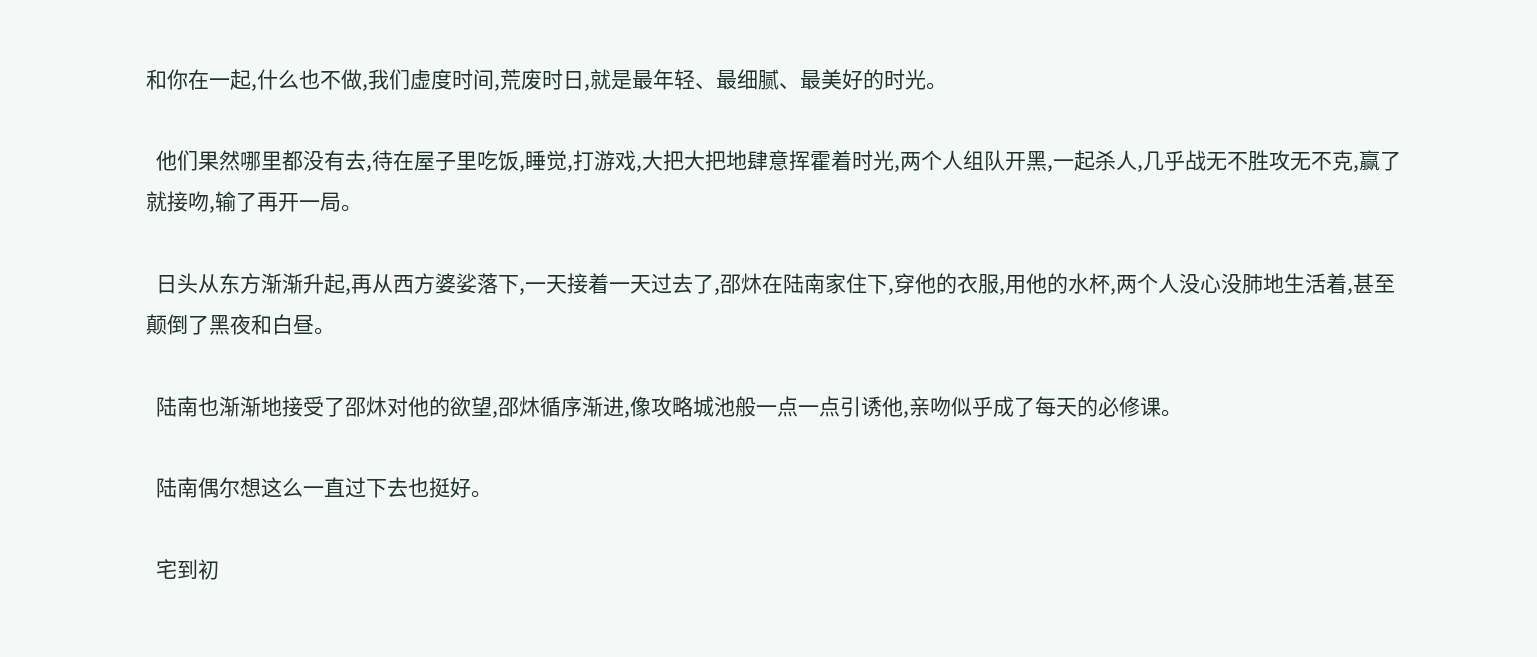和你在一起,什么也不做,我们虚度时间,荒废时日,就是最年轻、最细腻、最美好的时光。

  他们果然哪里都没有去,待在屋子里吃饭,睡觉,打游戏,大把大把地肆意挥霍着时光,两个人组队开黑,一起杀人,几乎战无不胜攻无不克,赢了就接吻,输了再开一局。

  日头从东方渐渐升起,再从西方婆娑落下,一天接着一天过去了,邵炑在陆南家住下,穿他的衣服,用他的水杯,两个人没心没肺地生活着,甚至颠倒了黑夜和白昼。

  陆南也渐渐地接受了邵炑对他的欲望,邵炑循序渐进,像攻略城池般一点一点引诱他,亲吻似乎成了每天的必修课。

  陆南偶尔想这么一直过下去也挺好。

  宅到初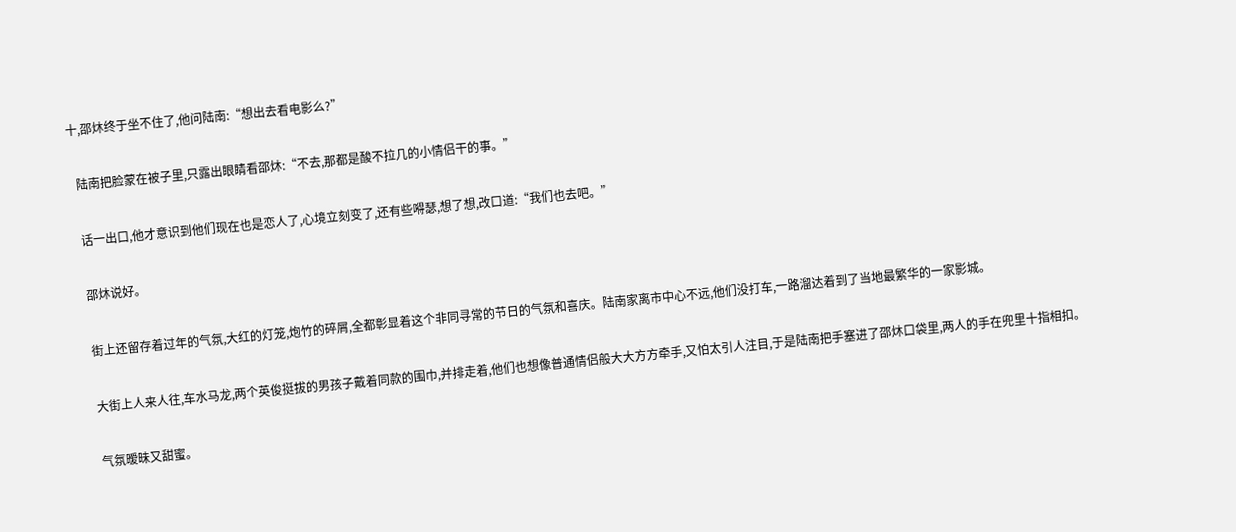十,邵炑终于坐不住了,他问陆南:“想出去看电影么?”

  陆南把脸蒙在被子里,只露出眼睛看邵炑:“不去,那都是酸不拉几的小情侣干的事。”

  话一出口,他才意识到他们现在也是恋人了,心境立刻变了,还有些嘚瑟,想了想,改口道:“我们也去吧。”

  邵炑说好。

  街上还留存着过年的气氛,大红的灯笼,炮竹的碎屑,全都彰显着这个非同寻常的节日的气氛和喜庆。陆南家离市中心不远,他们没打车,一路溜达着到了当地最繁华的一家影城。

  大街上人来人往,车水马龙,两个英俊挺拔的男孩子戴着同款的围巾,并排走着,他们也想像普通情侣般大大方方牵手,又怕太引人注目,于是陆南把手塞进了邵炑口袋里,两人的手在兜里十指相扣。

  气氛暧昧又甜蜜。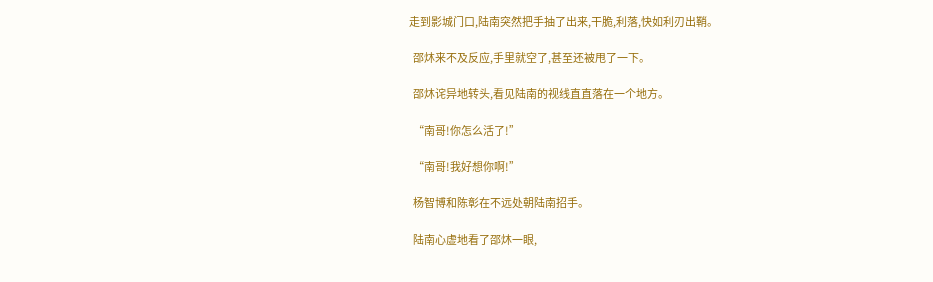走到影城门口,陆南突然把手抽了出来,干脆,利落,快如利刃出鞘。

  邵炑来不及反应,手里就空了,甚至还被甩了一下。

  邵炑诧异地转头,看见陆南的视线直直落在一个地方。

  “南哥!你怎么活了!”

  “南哥!我好想你啊!”

  杨智博和陈彰在不远处朝陆南招手。

  陆南心虚地看了邵炑一眼,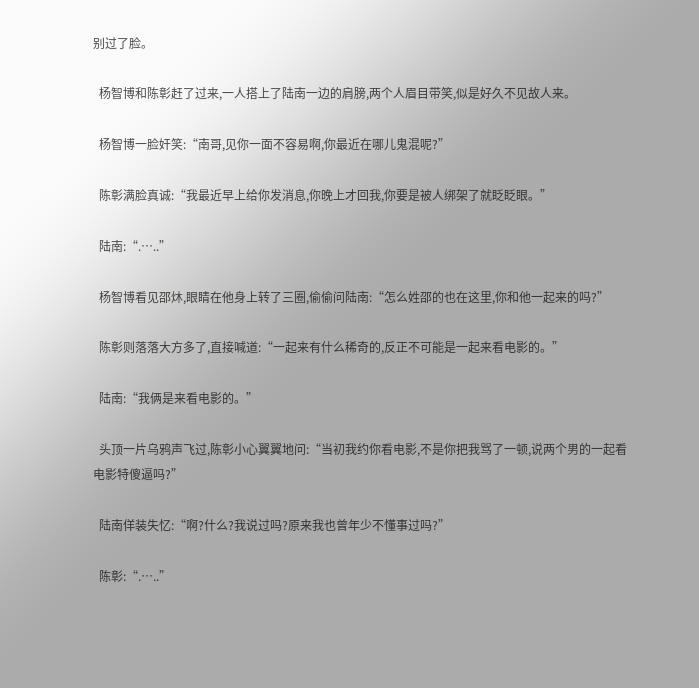别过了脸。

  杨智博和陈彰赶了过来,一人搭上了陆南一边的肩膀,两个人眉目带笑,似是好久不见故人来。

  杨智博一脸奸笑:“南哥,见你一面不容易啊,你最近在哪儿鬼混呢?”

  陈彰满脸真诚:“我最近早上给你发消息,你晚上才回我,你要是被人绑架了就眨眨眼。”

  陆南:“.…..”

  杨智博看见邵炑,眼睛在他身上转了三圈,偷偷问陆南:“怎么姓邵的也在这里,你和他一起来的吗?”

  陈彰则落落大方多了,直接喊道:“一起来有什么稀奇的,反正不可能是一起来看电影的。”

  陆南:“我俩是来看电影的。”

  头顶一片乌鸦声飞过,陈彰小心翼翼地问:“当初我约你看电影,不是你把我骂了一顿,说两个男的一起看电影特傻逼吗?”

  陆南佯装失忆:“啊?什么?我说过吗?原来我也曾年少不懂事过吗?”

  陈彰:“.…..”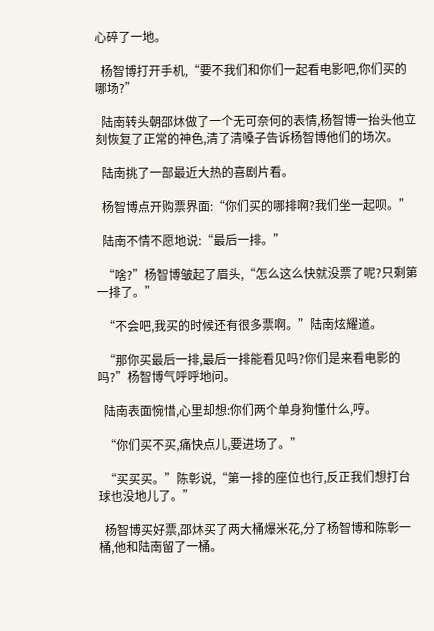心碎了一地。

  杨智博打开手机,“要不我们和你们一起看电影吧,你们买的哪场?”

  陆南转头朝邵炑做了一个无可奈何的表情,杨智博一抬头他立刻恢复了正常的神色,清了清嗓子告诉杨智博他们的场次。

  陆南挑了一部最近大热的喜剧片看。

  杨智博点开购票界面:“你们买的哪排啊?我们坐一起呗。”

  陆南不情不愿地说:“最后一排。”

  “啥?”杨智博皱起了眉头,“怎么这么快就没票了呢?只剩第一排了。”

  “不会吧,我买的时候还有很多票啊。”陆南炫耀道。

  “那你买最后一排,最后一排能看见吗?你们是来看电影的吗?”杨智博气呼呼地问。

  陆南表面惋惜,心里却想:你们两个单身狗懂什么,哼。

  “你们买不买,痛快点儿,要进场了。”

  “买买买。”陈彰说,“第一排的座位也行,反正我们想打台球也没地儿了。”

  杨智博买好票,邵炑买了两大桶爆米花,分了杨智博和陈彰一桶,他和陆南留了一桶。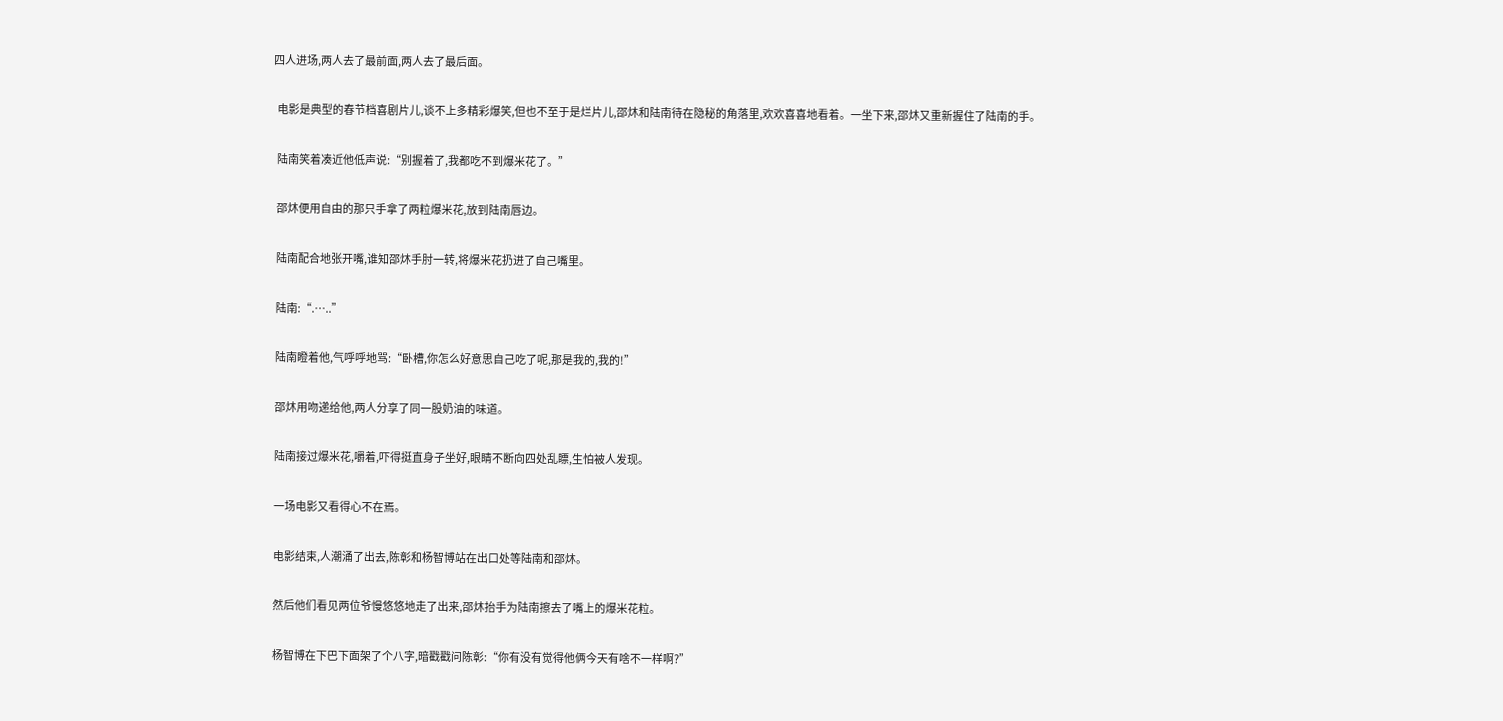四人进场,两人去了最前面,两人去了最后面。

  电影是典型的春节档喜剧片儿,谈不上多精彩爆笑,但也不至于是烂片儿,邵炑和陆南待在隐秘的角落里,欢欢喜喜地看着。一坐下来,邵炑又重新握住了陆南的手。

  陆南笑着凑近他低声说:“别握着了,我都吃不到爆米花了。”

  邵炑便用自由的那只手拿了两粒爆米花,放到陆南唇边。

  陆南配合地张开嘴,谁知邵炑手肘一转,将爆米花扔进了自己嘴里。

  陆南:“.…..”

  陆南瞪着他,气呼呼地骂:“卧槽,你怎么好意思自己吃了呢,那是我的,我的!”

  邵炑用吻递给他,两人分享了同一股奶油的味道。

  陆南接过爆米花,嚼着,吓得挺直身子坐好,眼睛不断向四处乱瞟,生怕被人发现。

  一场电影又看得心不在焉。

  电影结束,人潮涌了出去,陈彰和杨智博站在出口处等陆南和邵炑。

  然后他们看见两位爷慢悠悠地走了出来,邵炑抬手为陆南擦去了嘴上的爆米花粒。

  杨智博在下巴下面架了个八字,暗戳戳问陈彰:“你有没有觉得他俩今天有啥不一样啊?”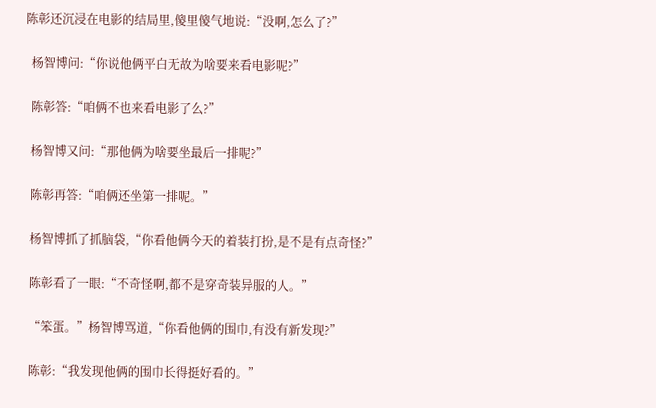陈彰还沉浸在电影的结局里,傻里傻气地说:“没啊,怎么了?”

  杨智博问:“你说他俩平白无故为啥要来看电影呢?”

  陈彰答:“咱俩不也来看电影了么?”

  杨智博又问:“那他俩为啥要坐最后一排呢?”

  陈彰再答:“咱俩还坐第一排呢。”

  杨智博抓了抓脑袋,“你看他俩今天的着装打扮,是不是有点奇怪?”

  陈彰看了一眼:“不奇怪啊,都不是穿奇装异服的人。”

  “笨蛋。”杨智博骂道,“你看他俩的围巾,有没有新发现?”

  陈彰:“我发现他俩的围巾长得挺好看的。”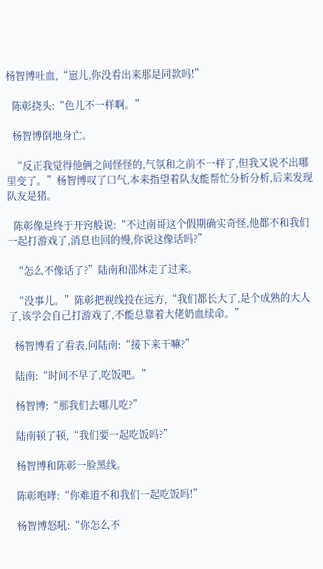杨智博吐血,“崽儿,你没看出来那是同款吗!”

  陈彰挠头:“色儿不一样啊。”

  杨智博倒地身亡。

  “反正我觉得他俩之间怪怪的,气氛和之前不一样了,但我又说不出哪里变了。”杨智博叹了口气,本来指望着队友能帮忙分析分析,后来发现队友是猪。

  陈彰像是终于开窍般说:“不过南哥这个假期确实奇怪,他都不和我们一起打游戏了,消息也回的慢,你说这像话吗?”

  “怎么不像话了?”陆南和邵炑走了过来。

  “没事儿。”陈彰把视线投在远方,“我们都长大了,是个成熟的大人了,该学会自己打游戏了,不能总靠着大佬奶血续命。”

  杨智博看了看表,问陆南:“接下来干嘛?”

  陆南:“时间不早了,吃饭吧。”

  杨智博:“那我们去哪儿吃?”

  陆南顿了顿,“我们要一起吃饭吗?”

  杨智博和陈彰一脸黑线。

  陈彰咆哮:“你难道不和我们一起吃饭吗!”

  杨智博怒吼:“你怎么不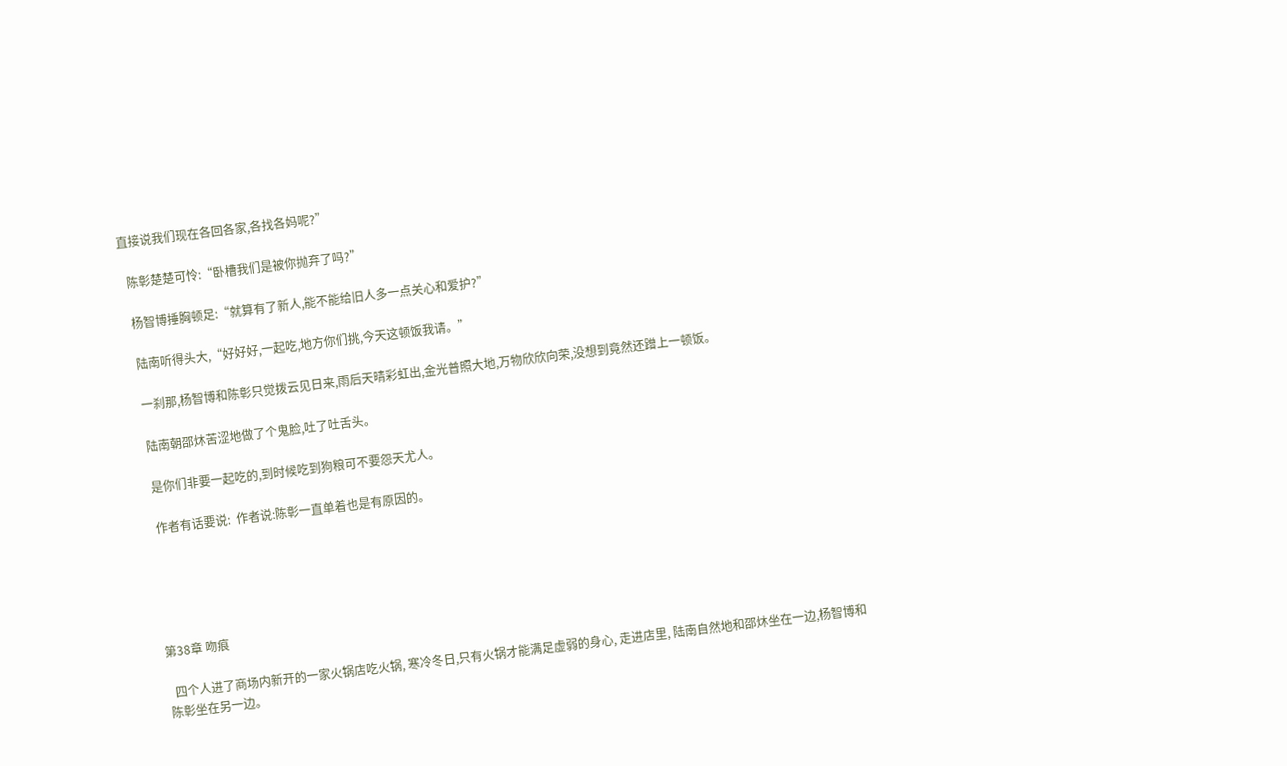直接说我们现在各回各家,各找各妈呢?”

  陈彰楚楚可怜:“卧槽我们是被你抛弃了吗?”

  杨智博捶胸顿足:“就算有了新人,能不能给旧人多一点关心和爱护?”

  陆南听得头大,“好好好,一起吃,地方你们挑,今天这顿饭我请。”

  一刹那,杨智博和陈彰只觉拨云见日来,雨后天晴彩虹出,金光普照大地,万物欣欣向荣,没想到竟然还蹭上一顿饭。

  陆南朝邵炑苦涩地做了个鬼脸,吐了吐舌头。

  是你们非要一起吃的,到时候吃到狗粮可不要怨天尤人。

  作者有话要说:  作者说:陈彰一直单着也是有原因的。





第38章 吻痕

  四个人进了商场内新开的一家火锅店吃火锅, 寒冷冬日,只有火锅才能满足虚弱的身心, 走进店里, 陆南自然地和邵炑坐在一边,杨智博和陈彰坐在另一边。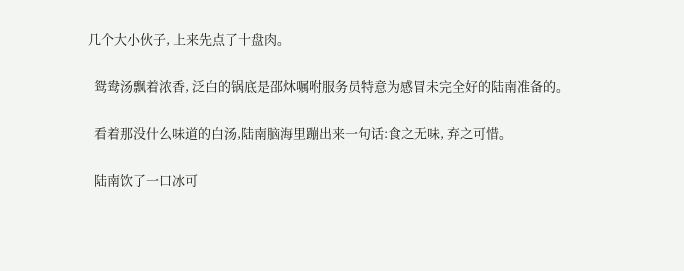几个大小伙子, 上来先点了十盘肉。

  鸳鸯汤飘着浓香, 泛白的锅底是邵炑嘱咐服务员特意为感冒未完全好的陆南准备的。

  看着那没什么味道的白汤,陆南脑海里蹦出来一句话:食之无味, 弃之可惜。

  陆南饮了一口冰可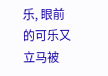乐, 眼前的可乐又立马被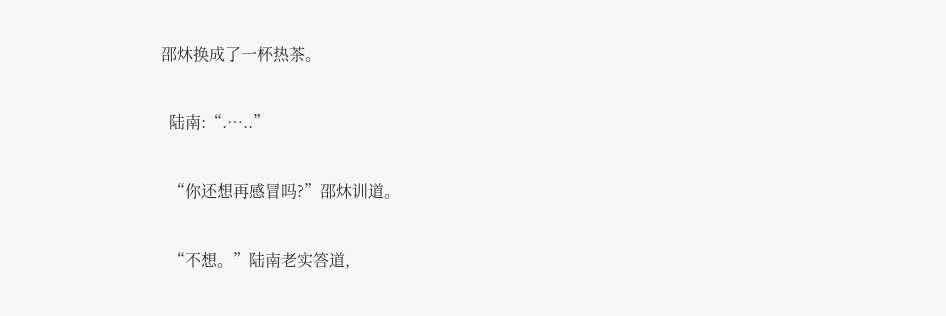邵炑换成了一杯热茶。

  陆南:“.…..”

  “你还想再感冒吗?”邵炑训道。

  “不想。”陆南老实答道,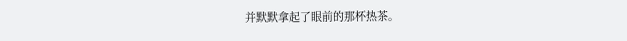并默默拿起了眼前的那杯热茶。